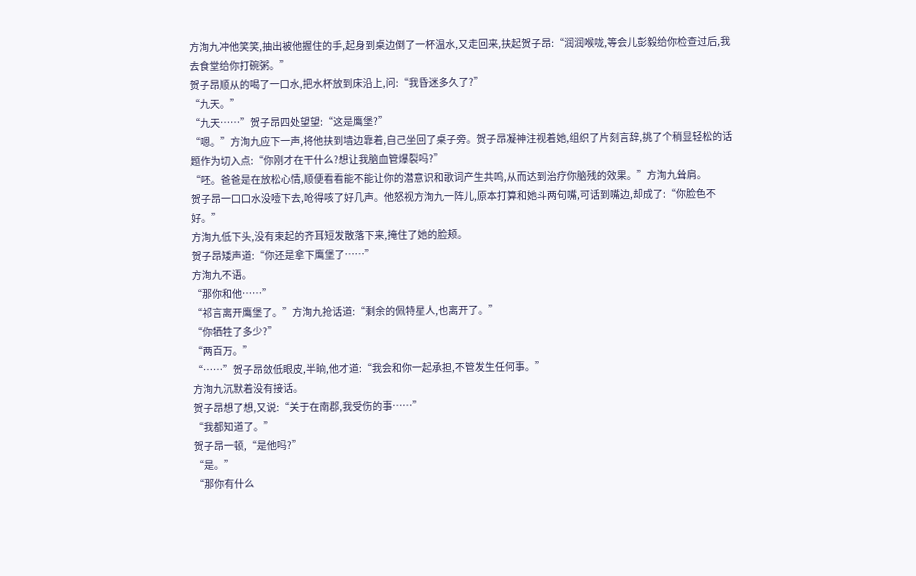方洵九冲他笑笑,抽出被他握住的手,起身到桌边倒了一杯温水,又走回来,扶起贺子昂:“润润喉咙,等会儿彭毅给你检查过后,我去食堂给你打碗粥。”
贺子昂顺从的喝了一口水,把水杯放到床沿上,问:“我昏迷多久了?”
“九天。”
“九天……”贺子昂四处望望:“这是鹰堡?”
“嗯。”方洵九应下一声,将他扶到墙边靠着,自己坐回了桌子旁。贺子昂凝神注视着她,组织了片刻言辞,挑了个稍显轻松的话题作为切入点:“你刚才在干什么?想让我脑血管爆裂吗?”
“呸。爸爸是在放松心情,顺便看看能不能让你的潜意识和歌词产生共鸣,从而达到治疗你脑残的效果。”方洵九耸肩。
贺子昂一口口水没噎下去,呛得咳了好几声。他怒视方洵九一阵儿,原本打算和她斗两句嘴,可话到嘴边,却成了:“你脸色不好。”
方洵九低下头,没有束起的齐耳短发散落下来,掩住了她的脸颊。
贺子昂矮声道:“你还是拿下鹰堡了……”
方洵九不语。
“那你和他……”
“祁言离开鹰堡了。”方洵九抢话道:“剩余的佩特星人,也离开了。”
“你牺牲了多少?”
“两百万。”
“……”贺子昂敛低眼皮,半晌,他才道:“我会和你一起承担,不管发生任何事。”
方洵九沉默着没有接话。
贺子昂想了想,又说:“关于在南郡,我受伤的事……”
“我都知道了。”
贺子昂一顿,“是他吗?”
“是。”
“那你有什么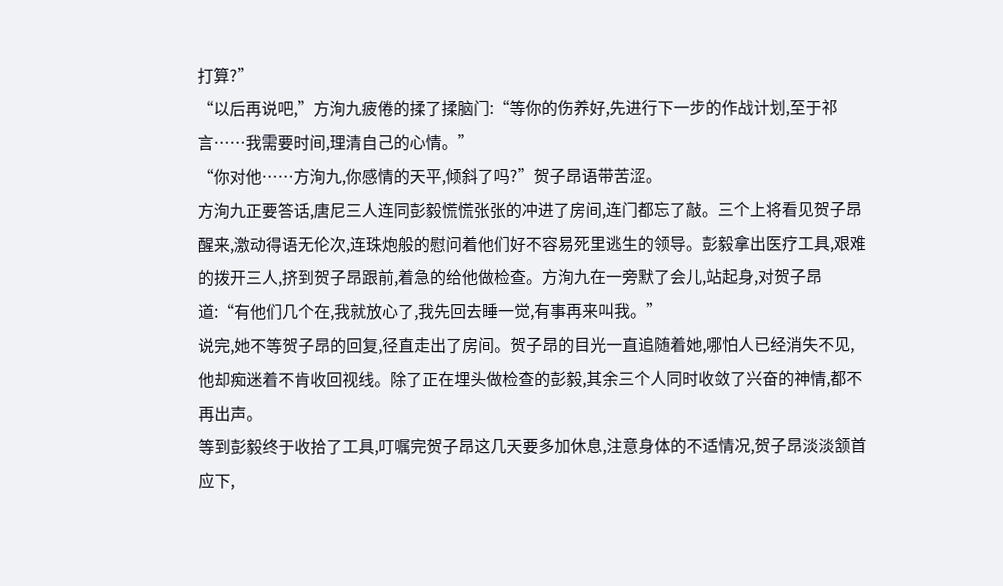打算?”
“以后再说吧,”方洵九疲倦的揉了揉脑门:“等你的伤养好,先进行下一步的作战计划,至于祁言……我需要时间,理清自己的心情。”
“你对他……方洵九,你感情的天平,倾斜了吗?”贺子昂语带苦涩。
方洵九正要答话,唐尼三人连同彭毅慌慌张张的冲进了房间,连门都忘了敲。三个上将看见贺子昂醒来,激动得语无伦次,连珠炮般的慰问着他们好不容易死里逃生的领导。彭毅拿出医疗工具,艰难的拨开三人,挤到贺子昂跟前,着急的给他做检查。方洵九在一旁默了会儿,站起身,对贺子昂道:“有他们几个在,我就放心了,我先回去睡一觉,有事再来叫我。”
说完,她不等贺子昂的回复,径直走出了房间。贺子昂的目光一直追随着她,哪怕人已经消失不见,他却痴迷着不肯收回视线。除了正在埋头做检查的彭毅,其余三个人同时收敛了兴奋的神情,都不再出声。
等到彭毅终于收拾了工具,叮嘱完贺子昂这几天要多加休息,注意身体的不适情况,贺子昂淡淡颔首应下,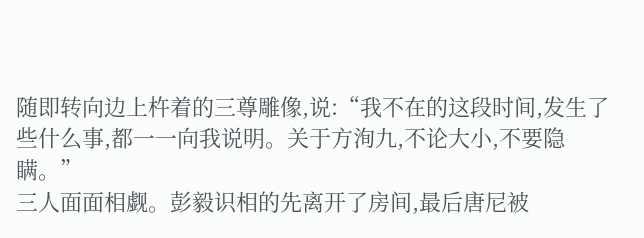随即转向边上杵着的三尊雕像,说:“我不在的这段时间,发生了些什么事,都一一向我说明。关于方洵九,不论大小,不要隐瞒。”
三人面面相觑。彭毅识相的先离开了房间,最后唐尼被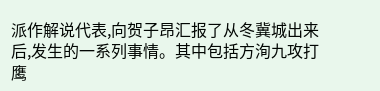派作解说代表,向贺子昂汇报了从冬冀城出来后,发生的一系列事情。其中包括方洵九攻打鹰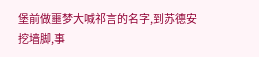堡前做噩梦大喊祁言的名字,到苏德安挖墙脚,事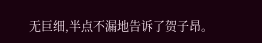无巨细,半点不漏地告诉了贺子昂。